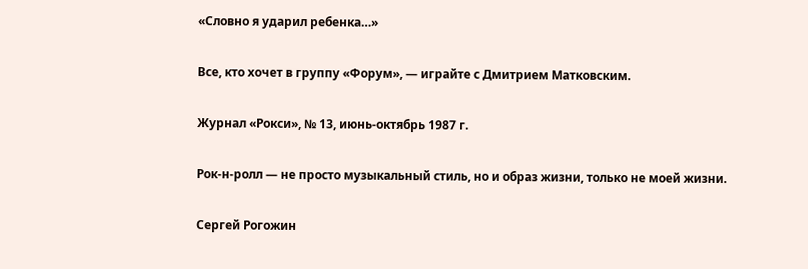«Словно я ударил ребенка…»

Все, кто хочет в группу «Форум», — играйте с Дмитрием Матковским.

Журнал «Рокси», № 13, июнь-октябрь 1987 г.

Рок-н-ролл — не просто музыкальный стиль, но и образ жизни, только не моей жизни.

Сергей Рогожин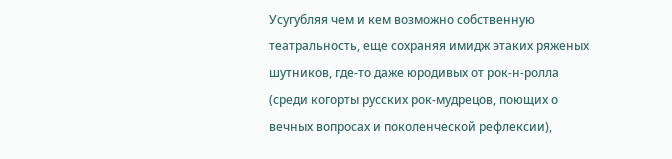Усугубляя чем и кем возможно собственную театральность, еще сохраняя имидж этаких ряженых шутников, где-то даже юродивых от рок-н-ролла (среди когорты русских рок-мудрецов, поющих о вечных вопросах и поколенческой рефлексии),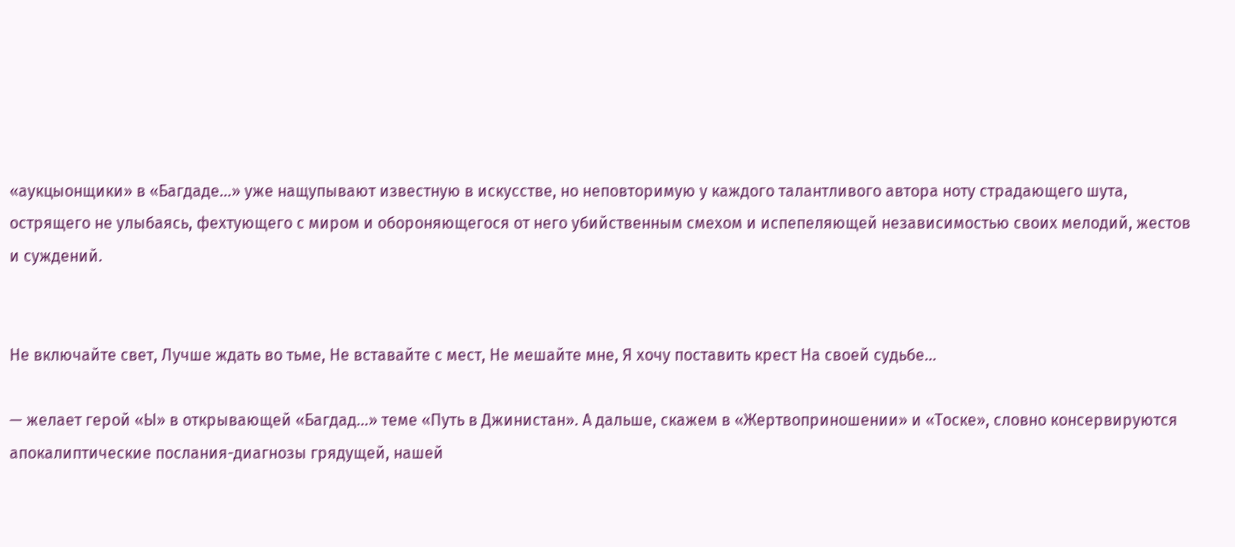«аукцыонщики» в «Багдаде…» уже нащупывают известную в искусстве, но неповторимую у каждого талантливого автора ноту страдающего шута, острящего не улыбаясь, фехтующего с миром и обороняющегося от него убийственным смехом и испепеляющей независимостью своих мелодий, жестов и суждений.


Не включайте свет, Лучше ждать во тьме, Не вставайте с мест, Не мешайте мне, Я хочу поставить крест На своей судьбе…

— желает герой «Ы» в открывающей «Багдад…» теме «Путь в Джинистан». А дальше, скажем в «Жертвоприношении» и «Тоске», словно консервируются апокалиптические послания-диагнозы грядущей, нашей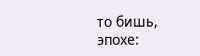то бишь, эпохе: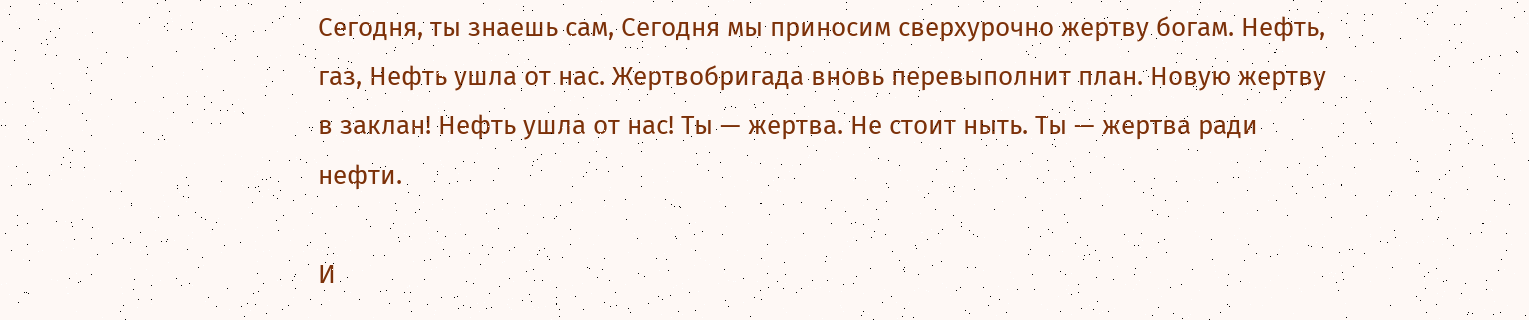Сегодня, ты знаешь сам, Сегодня мы приносим сверхурочно жертву богам. Нефть, газ, Нефть ушла от нас. Жертвобригада вновь перевыполнит план. Новую жертву в заклан! Нефть ушла от нас! Ты — жертва. Не стоит ныть. Ты — жертва ради нефти.

И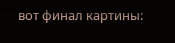вот финал картины: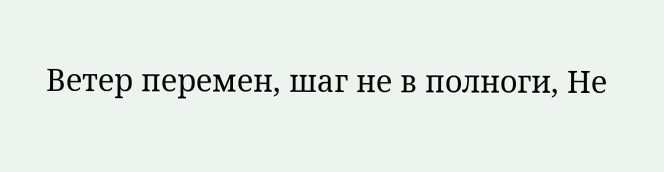Ветер перемен, шаг не в полноги, Не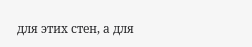для этих стен, а для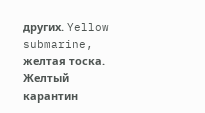других. Yellow submarine, желтая тоска. Желтый карантин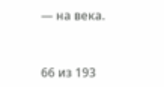— на века.


66 из 193